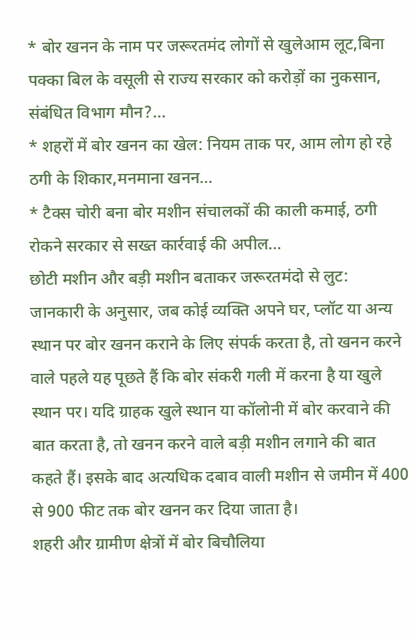* बोर खनन के नाम पर जरूरतमंद लोगों से खुलेआम लूट,बिना पक्का बिल के वसूली से राज्य सरकार को करोड़ों का नुकसान, संबंधित विभाग मौन?…
* शहरों में बोर खनन का खेल: नियम ताक पर, आम लोग हो रहे ठगी के शिकार,मनमाना खनन…
* टैक्स चोरी बना बोर मशीन संचालकों की काली कमाई, ठगी रोकने सरकार से सख्त कार्रवाई की अपील…
छोटी मशीन और बड़ी मशीन बताकर जरूरतमंदो से लुट:
जानकारी के अनुसार, जब कोई व्यक्ति अपने घर, प्लॉट या अन्य स्थान पर बोर खनन कराने के लिए संपर्क करता है, तो खनन करने वाले पहले यह पूछते हैं कि बोर संकरी गली में करना है या खुले स्थान पर। यदि ग्राहक खुले स्थान या कॉलोनी में बोर करवाने की बात करता है, तो खनन करने वाले बड़ी मशीन लगाने की बात कहते हैं। इसके बाद अत्यधिक दबाव वाली मशीन से जमीन में 400 से 900 फीट तक बोर खनन कर दिया जाता है।
शहरी और ग्रामीण क्षेत्रों में बोर बिचौलिया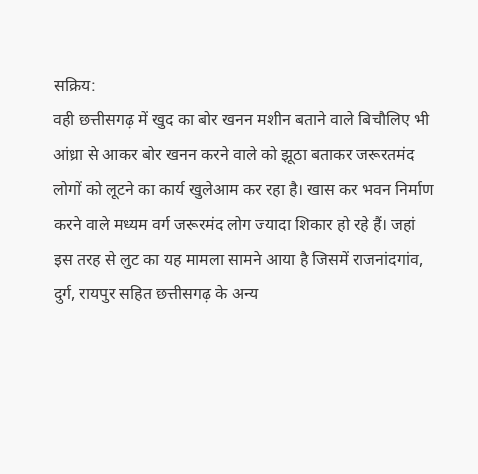सक्रिय:
वही छत्तीसगढ़ में खुद का बोर खनन मशीन बताने वाले बिचौलिए भी आंध्रा से आकर बोर खनन करने वाले को झूठा बताकर जरूरतमंद लोगों को लूटने का कार्य खुलेआम कर रहा है। खास कर भवन निर्माण करने वाले मध्यम वर्ग जरूरमंद लोग ज्यादा शिकार हो रहे हैं। जहां इस तरह से लुट का यह मामला सामने आया है जिसमें राजनांदगांव, दुर्ग, रायपुर सहित छत्तीसगढ़ के अन्य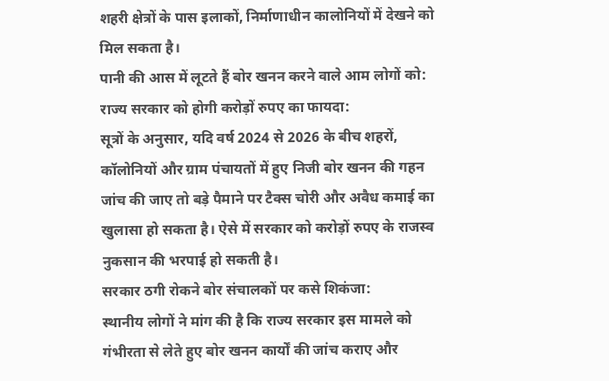शहरी क्षेत्रों के पास इलाकों, निर्माणाधीन कालोनियों में देखने को मिल सकता है।
पानी की आस में लूटते हैं बोर खनन करने वाले आम लोगों को:
राज्य सरकार को होगी करोड़ों रुपए का फायदा:
सूत्रों के अनुसार, यदि वर्ष 2024 से 2026 के बीच शहरों, कॉलोनियों और ग्राम पंचायतों में हुए निजी बोर खनन की गहन जांच की जाए तो बड़े पैमाने पर टैक्स चोरी और अवैध कमाई का खुलासा हो सकता है। ऐसे में सरकार को करोड़ों रुपए के राजस्व नुकसान की भरपाई हो सकती है।
सरकार ठगी रोकने बोर संचालकों पर कसे शिकंजा:
स्थानीय लोगों ने मांग की है कि राज्य सरकार इस मामले को गंभीरता से लेते हुए बोर खनन कार्यों की जांच कराए और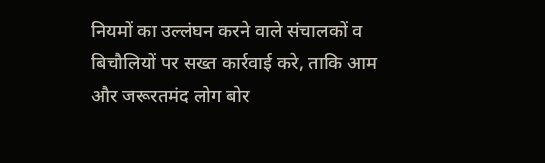नियमों का उल्लंघन करने वाले संचालकों व बिचौलियों पर सख्त कार्रवाई करे, ताकि आम और जरूरतमंद लोग बोर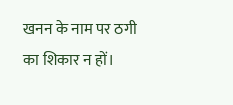खनन के नाम पर ठगी का शिकार न हों।